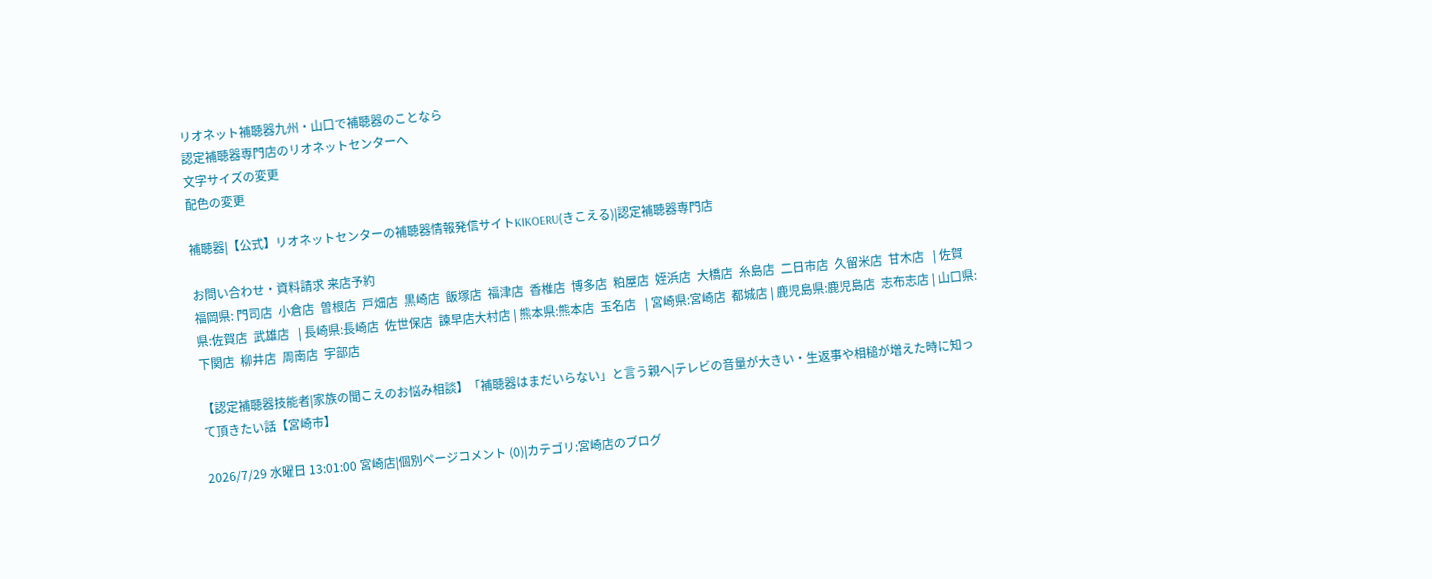リオネット補聴器九州・山口で補聴器のことなら
認定補聴器専門店のリオネットセンターへ
文字サイズの変更
配色の変更

補聴器|【公式】リオネットセンターの補聴器情報発信サイトKIKOERU(きこえる)|認定補聴器専門店

お問い合わせ・資料請求 来店予約
福岡県: 門司店  小倉店  曽根店  戸畑店  黒崎店  飯塚店  福津店  香椎店  博多店  粕屋店  姪浜店  大橋店  糸島店  二日市店  久留米店  甘木店   | 佐賀県:佐賀店  武雄店   | 長崎県:長崎店  佐世保店  諫早店大村店 | 熊本県:熊本店  玉名店   | 宮崎県:宮崎店  都城店 | 鹿児島県:鹿児島店  志布志店 | 山口県:下関店  柳井店  周南店  宇部店

【認定補聴器技能者|家族の聞こえのお悩み相談】「補聴器はまだいらない」と言う親へ|テレビの音量が大きい・生返事や相槌が増えた時に知って頂きたい話【宮崎市】

2026/7/29 水曜日 13:01:00 宮崎店|個別ページコメント (0)|カテゴリ:宮崎店のブログ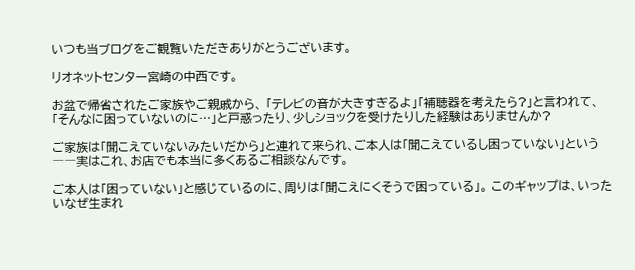いつも当ブログをご観覧いただきありがとうございます。

リオネットセンター宮崎の中西です。

お盆で帰省されたご家族やご親戚から、 「テレビの音が大きすぎるよ」「補聴器を考えたら?」と言われて、 「そんなに困っていないのに…」と戸惑ったり、少しショックを受けたりした経験はありませんか?

ご家族は「聞こえていないみたいだから」と連れて来られ、ご本人は「聞こえているし困っていない」という――実はこれ、お店でも本当に多くあるご相談なんです。

ご本人は「困っていない」と感じているのに、周りは「聞こえにくそうで困っている」。 このギャップは、いったいなぜ生まれ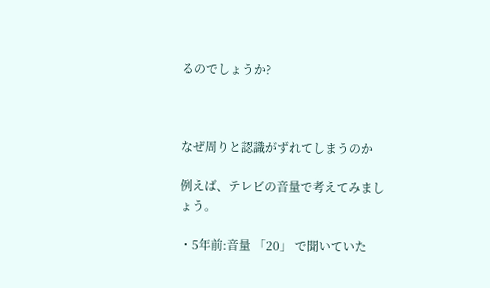るのでしょうか?



なぜ周りと認識がずれてしまうのか

例えば、テレビの音量で考えてみましょう。

・5年前:音量 「20」 で聞いていた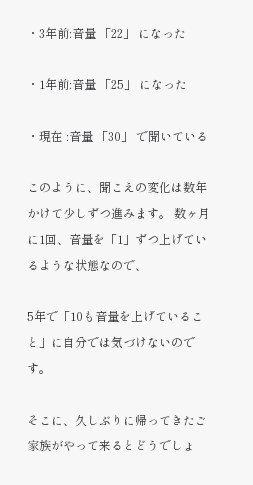・3年前:音量 「22」 になった

・1年前:音量 「25」 になった

・現在 :音量 「30」 で聞いている

このように、聞こえの変化は数年かけて少しずつ進みます。 数ヶ月に1回、音量を「1」ずつ上げているような状態なので、

5年で「10も音量を上げていること」に自分では気づけないのです。

そこに、久しぶりに帰ってきたご家族がやって来るとどうでしょ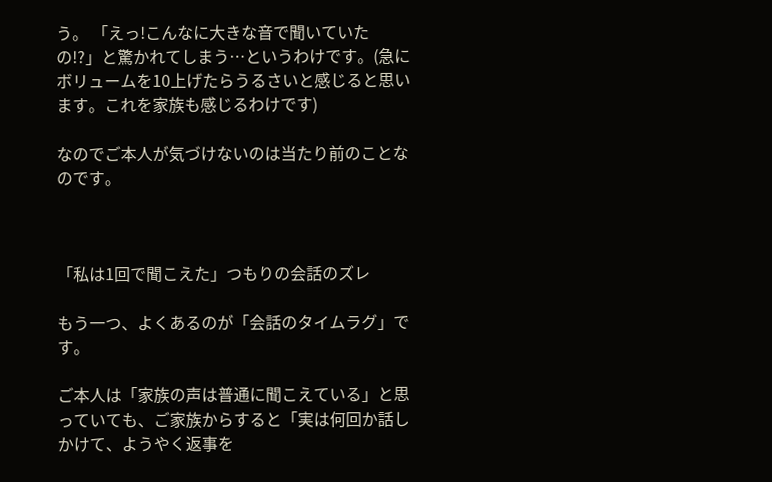う。 「えっ!こんなに大きな音で聞いていたの!?」と驚かれてしまう…というわけです。(急にボリュームを10上げたらうるさいと感じると思います。これを家族も感じるわけです)

なのでご本人が気づけないのは当たり前のことなのです。



「私は1回で聞こえた」つもりの会話のズレ

もう一つ、よくあるのが「会話のタイムラグ」です。

ご本人は「家族の声は普通に聞こえている」と思っていても、ご家族からすると「実は何回か話しかけて、ようやく返事を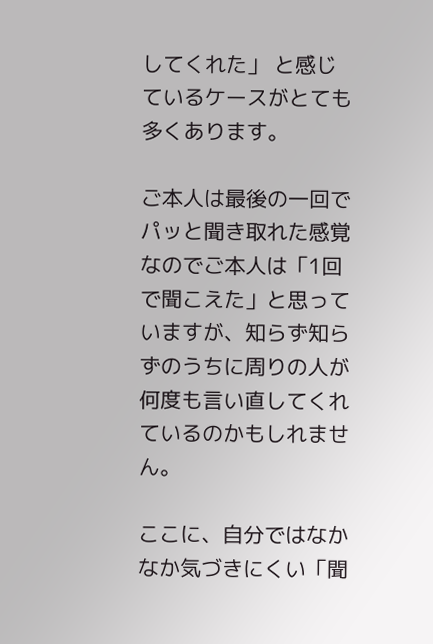してくれた」 と感じているケースがとても多くあります。

ご本人は最後の一回でパッと聞き取れた感覚なのでご本人は「1回で聞こえた」と思っていますが、知らず知らずのうちに周りの人が何度も言い直してくれているのかもしれません。

ここに、自分ではなかなか気づきにくい「聞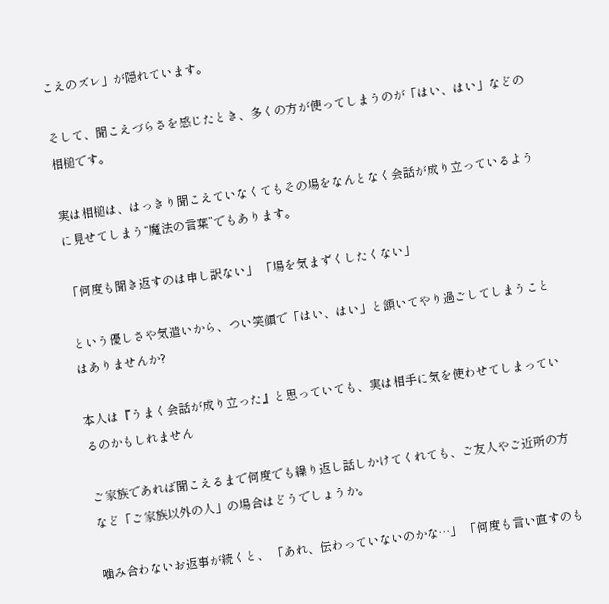こえのズレ」が隠れています。

そして、聞こえづらさを感じたとき、多くの方が使ってしまうのが「はい、はい」などの相槌です。

実は相槌は、はっきり聞こえていなくてもその場をなんとなく会話が成り立っているように見せてしまう“魔法の言葉”でもあります。

「何度も聞き返すのは申し訳ない」 「場を気まずくしたくない」

という優しさや気遣いから、つい笑顔で「はい、はい」と頷いてやり過ごしてしまうことはありませんか?

本人は『うまく会話が成り立った』と思っていても、実は相手に気を使わせてしまっているのかもしれません

ご家族であれば聞こえるまで何度でも繰り返し話しかけてくれても、ご友人やご近所の方など「ご家族以外の人」の場合はどうでしょうか。

噛み合わないお返事が続くと、 「あれ、伝わっていないのかな…」 「何度も言い直すのも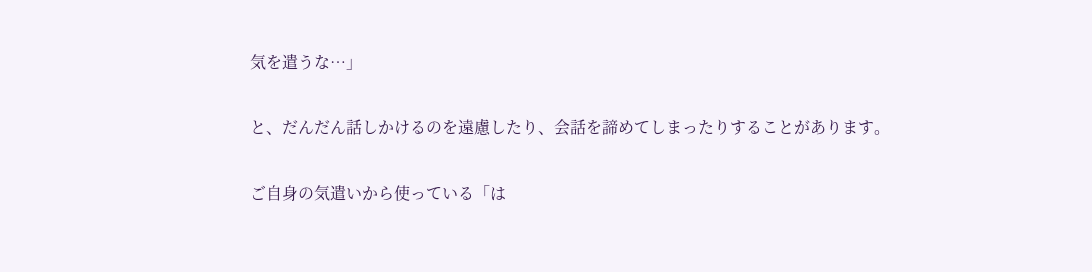気を遣うな…」

と、だんだん話しかけるのを遠慮したり、会話を諦めてしまったりすることがあります。

ご自身の気遣いから使っている「は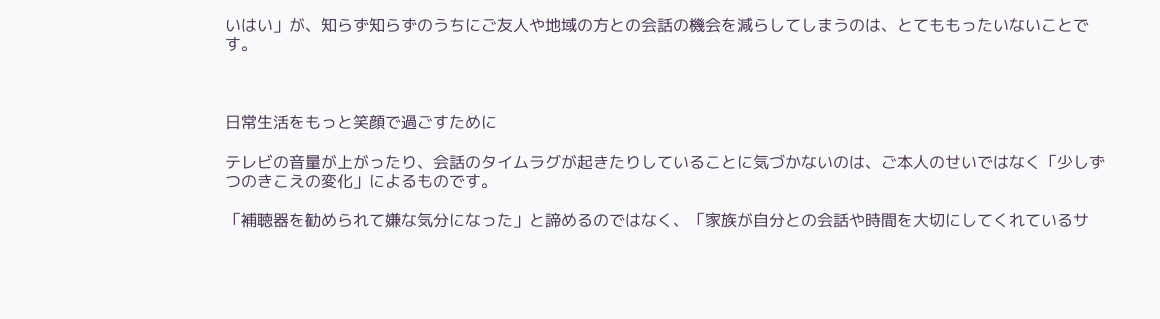いはい」が、知らず知らずのうちにご友人や地域の方との会話の機会を減らしてしまうのは、とてももったいないことです。



日常生活をもっと笑顔で過ごすために

テレビの音量が上がったり、会話のタイムラグが起きたりしていることに気づかないのは、ご本人のせいではなく「少しずつのきこえの変化」によるものです。

「補聴器を勧められて嫌な気分になった」と諦めるのではなく、「家族が自分との会話や時間を大切にしてくれているサ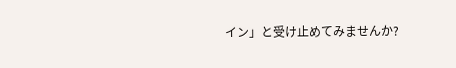イン」と受け止めてみませんか?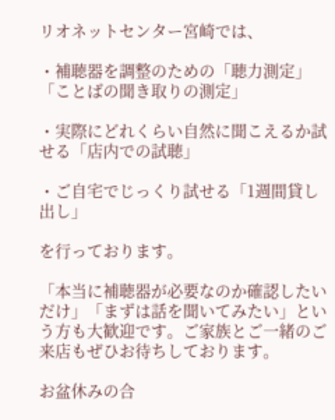リオネットセンター宮崎では、

・補聴器を調整のための「聴力測定」「ことばの聞き取りの測定」

・実際にどれくらい自然に聞こえるか試せる「店内での試聴」

・ご自宅でじっくり試せる「1週間貸し出し」

を行っております。

「本当に補聴器が必要なのか確認したいだけ」「まずは話を聞いてみたい」という方も大歓迎です。ご家族とご一緒のご来店もぜひお待ちしております。

お盆休みの合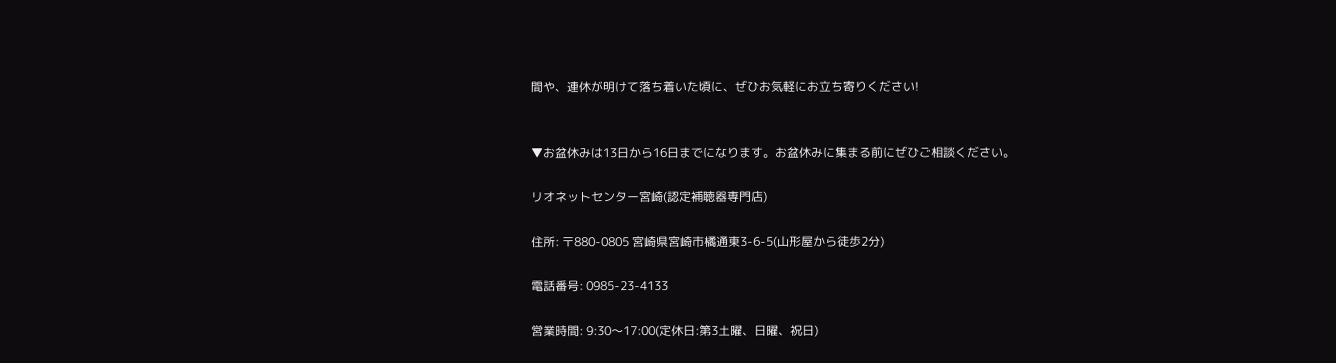間や、連休が明けて落ち着いた頃に、ぜひお気軽にお立ち寄りください!


▼お盆休みは13日から16日までになります。お盆休みに集まる前にぜひご相談ください。

リオネットセンター宮崎(認定補聴器専門店)

住所: 〒880-0805 宮崎県宮崎市橘通東3-6-5(山形屋から徒歩2分)

電話番号: 0985-23-4133

営業時間: 9:30〜17:00(定休日:第3土曜、日曜、祝日)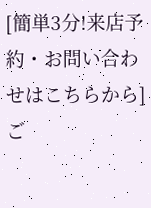[簡単3分!来店予約・お問い合わせはこちらから]ご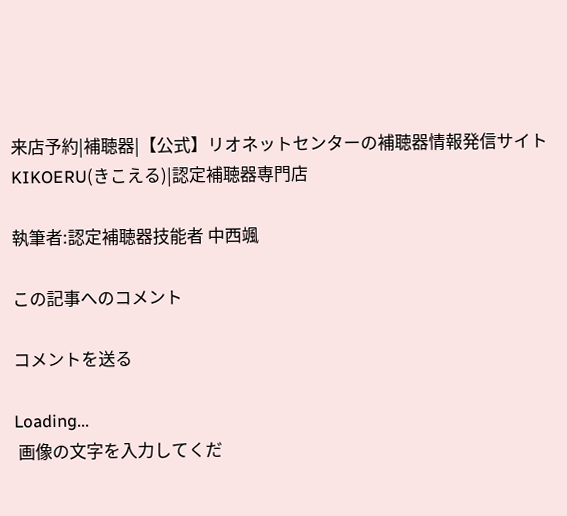来店予約|補聴器|【公式】リオネットセンターの補聴器情報発信サイトKIKOERU(きこえる)|認定補聴器専門店

執筆者:認定補聴器技能者 中西颯

この記事へのコメント

コメントを送る

Loading...
 画像の文字を入力してくだ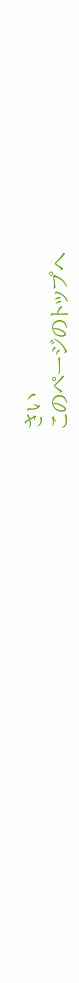さい
このページのトップへ